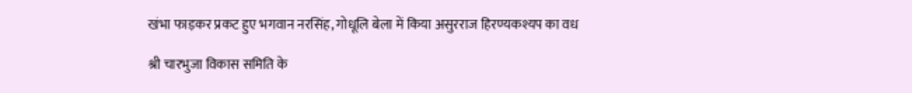खंभा फाड़कर प्रकट हुए भगवान नरसिंह, गोधूलि बेला में किया असुरराज हिरण्यकश्यप का वध

श्री चारभुजा विकास समिति के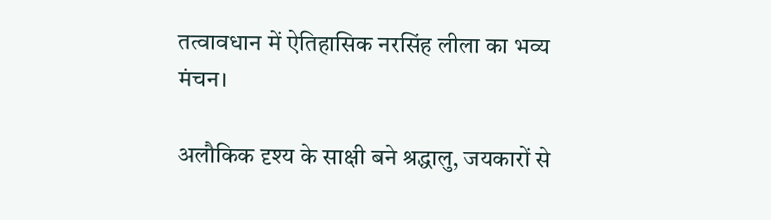तत्वावधान में ऐतिहासिक नरसिंह लीला का भव्य मंचन।

अलौकिक दृश्य के साक्षी बने श्रद्धालु, जयकारों से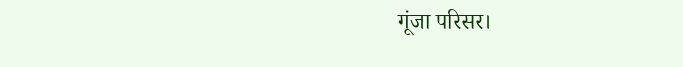गूंजा परिसर।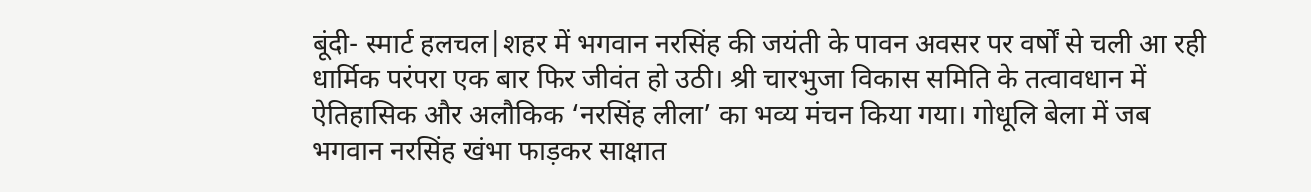बूंदी- स्मार्ट हलचल|शहर में भगवान नरसिंह की जयंती के पावन अवसर पर वर्षों से चली आ रही धार्मिक परंपरा एक बार फिर जीवंत हो उठी। श्री चारभुजा विकास समिति के तत्वावधान में ऐतिहासिक और अलौकिक ‘नरसिंह लीला’ का भव्य मंचन किया गया। गोधूलि बेला में जब भगवान नरसिंह खंभा फाड़कर साक्षात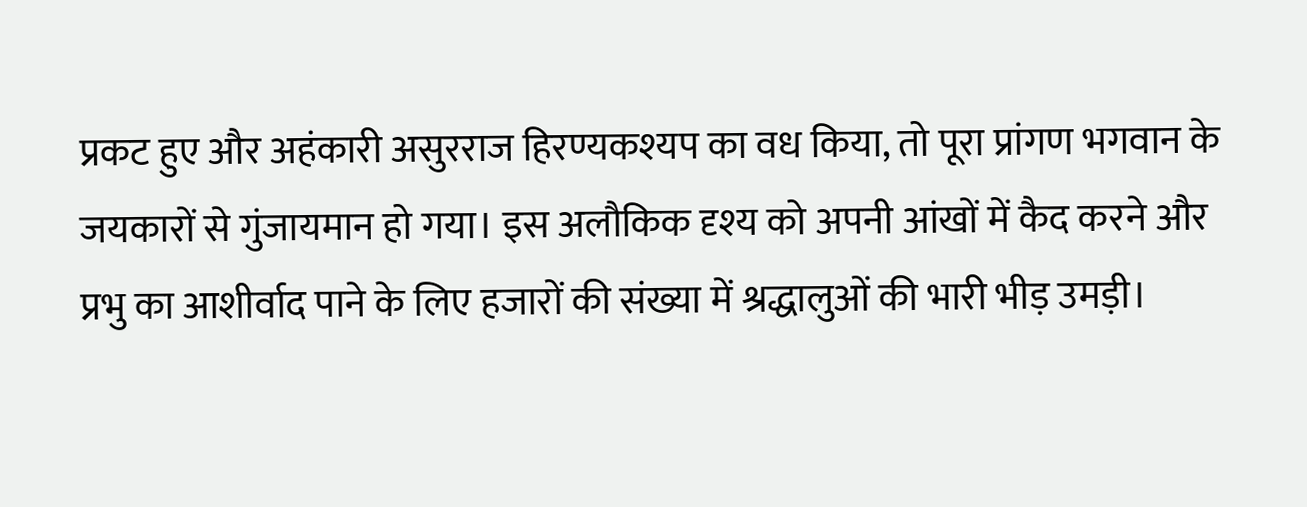प्रकट हुए और अहंकारी असुरराज हिरण्यकश्यप का वध किया, तो पूरा प्रांगण भगवान के जयकारों से गुंजायमान हो गया। इस अलौकिक दृश्य को अपनी आंखों में कैद करने और प्रभु का आशीर्वाद पाने के लिए हजारों की संख्या में श्रद्धालुओं की भारी भीड़ उमड़ी।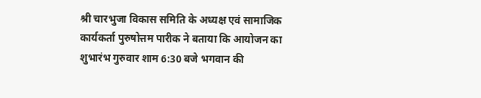श्री चारभुजा विकास समिति के अध्यक्ष एवं सामाजिक कार्यकर्ता पुरुषोत्तम पारीक ने बताया कि आयोजन का शुभारंभ गुरुवार शाम 6:30 बजे भगवान की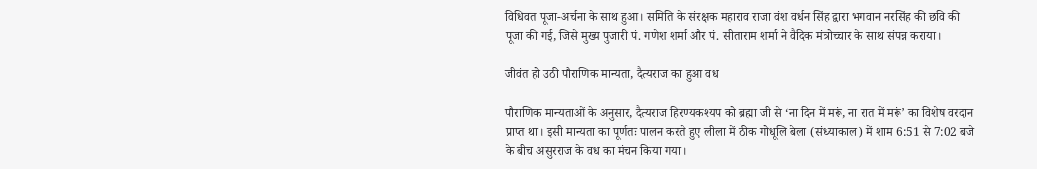विधिवत पूजा-अर्चना के साथ हुआ। समिति के संरक्षक महाराव राजा वंश वर्धन सिंह द्वारा भगवान नरसिंह की छवि की पूजा की गई, जिसे मुख्य पुजारी पं. गणेश शर्मा और पं. सीताराम शर्मा ने वैदिक मंत्रोच्चार के साथ संपन्न कराया।

जीवंत हो उठी पौराणिक मान्यता, दैत्यराज का हुआ वध

पौराणिक मान्यताओं के अनुसार, दैत्यराज हिरण्यकश्यप को ब्रह्मा जी से ‘ना दिन में मरूं, ना रात में मरूं’ का विशेष वरदान प्राप्त था। इसी मान्यता का पूर्णतः पालन करते हुए लीला में ठीक गोधूलि बेला (संध्याकाल) में शाम 6:51 से 7:02 बजे के बीच असुरराज के वध का मंचन किया गया।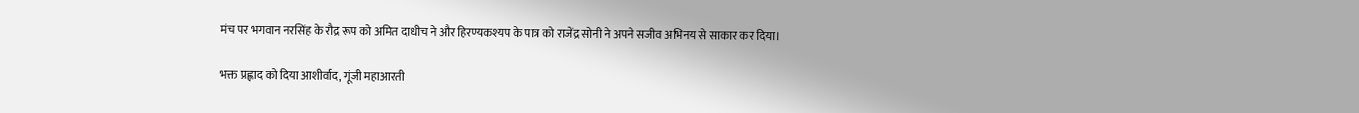मंच पर भगवान नरसिंह के रौद्र रूप को अमित दाधीच ने और हिरण्यकश्यप के पात्र को राजेंद्र सोनी ने अपने सजीव अभिनय से साकार कर दिया।

भक्त प्रह्लाद को दिया आशीर्वाद, गूंजी महाआरती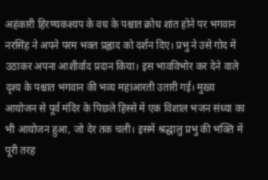अहंकारी हिरण्यकश्यप के वध के पश्चात क्रोध शांत होने पर भगवान नरसिंह ने अपने परम भक्त प्रह्लाद को दर्शन दिए। प्रभु ने उसे गोद में उठाकर अपना आशीर्वाद प्रदान किया। इस भावविभोर कर देने वाले दृश्य के पश्चात भगवान की भव्य महाआरती उतारी गई। मुख्य आयोजन से पूर्व मंदिर के पिछले हिस्से में एक विशाल भजन संध्या का भी आयोजन हुआ, जो देर तक चली। इसमें श्रद्धालु प्रभु की भक्ति में पूरी तरह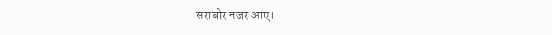सराबोर नजर आए।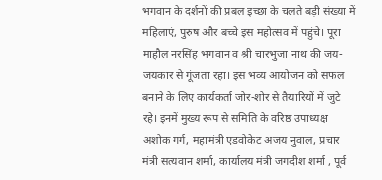भगवान के दर्शनों की प्रबल इच्छा के चलते बड़ी संख्या में महिलाएं, पुरुष और बच्चे इस महोत्सव में पहुंचे। पूरा माहौल नरसिंह भगवान व श्री चारभुजा नाथ की जय-जयकार से गूंजता रहा। इस भव्य आयोजन को सफल बनाने के लिए कार्यकर्ता जोर-शोर से तैयारियों में जुटे रहे। इनमें मुख्य रूप से समिति के वरिष्ठ उपाध्यक्ष अशोक गर्ग, महामंत्री एडवोकेट अजय नुवाल, प्रचार मंत्री सत्यवान शर्मा, कार्यालय मंत्री जगदीश शर्मा , पूर्व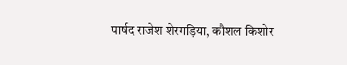पार्षद राजेश शेरगड़िया, कौशल किशोर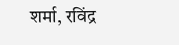शर्मा, रविंद्र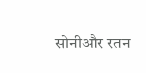सोनीऔर रतन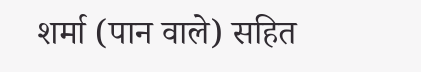शर्मा (पान वाले) सहित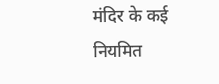मंदिर के कई नियमित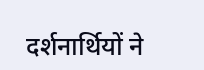दर्शनार्थियों ने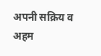अपनी सक्रिय व अहम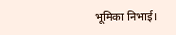भूमिका निभाई।